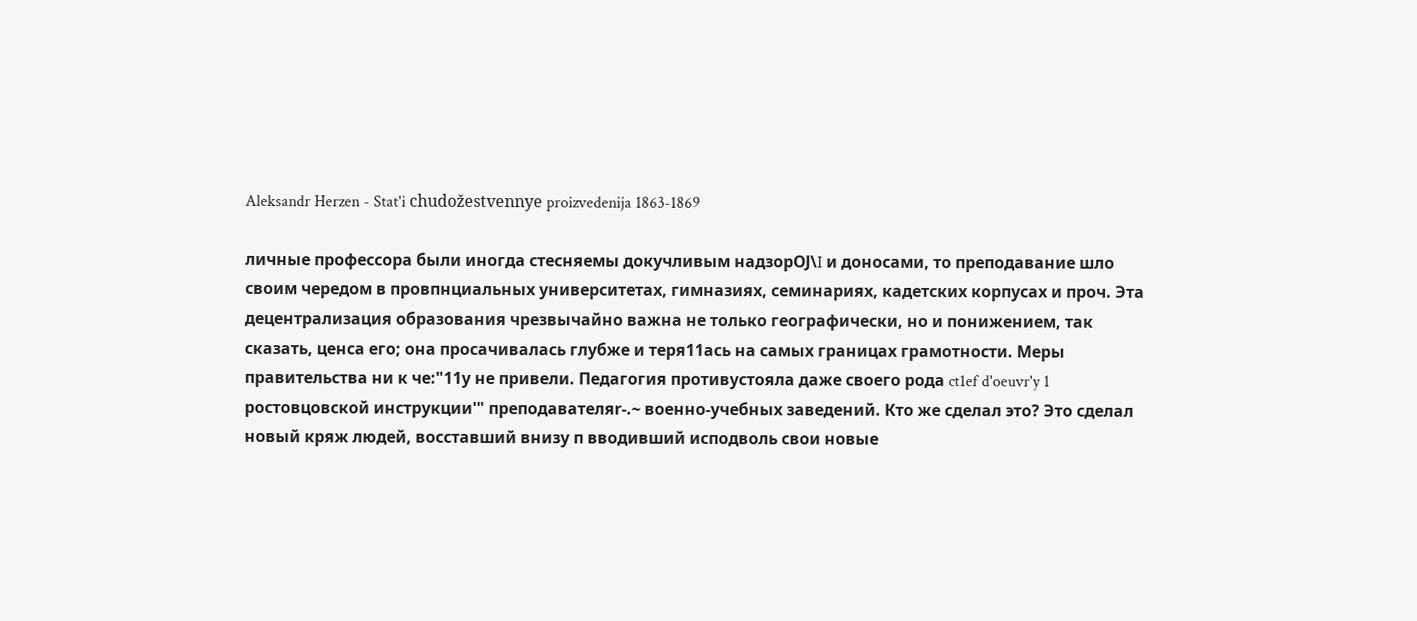Aleksandr Herzen - Stat'i chudožestvennye proizvedenija 1863-1869

личные профессора были иногда стесняемы докучливым надзорОJ\I и доносами, то преподавание шло своим чередом в провпнциальных университетах, гимназиях, семинариях, кадетских корпусах и проч. Эта децентрализация образования чрезвычайно важна не только географически, но и понижением, так сказать, ценса его; она просачивалась глубже и теря11ась на самых границах грамотности. Меры правительства ни к че:"11у не привели. Педагогия противустояла даже своего рода ct1ef d'oeuvr'y 1 ростовцовской инструкции'" преподавателяr-.~ военно-учебных заведений. Кто же сделал это? Это сделал новый кряж людей, восставший внизу п вводивший исподволь свои новые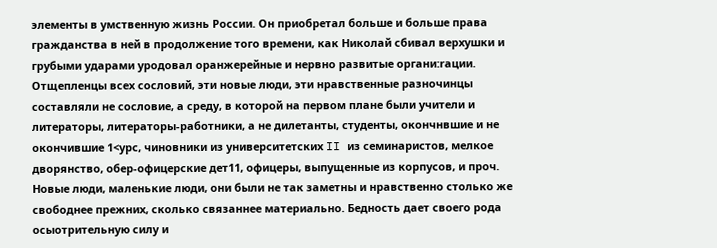элементы в умственную жизнь России. Он приобретал больше и больше права гражданства в ней в продолжение того времени, как Николай сбивал верхушки и грубыми ударами уродовал оранжерейные и нервно развитые органи:rации. Отщепленцы всех сословий, эти новые люди, эти нравственные разночинцы составляли не сословие, а среду, в которой на первом плане были учители и литераторы, литераторы-работники, а не дилетанты, студенты, окончнвшие и не окончившие 1<урс, чиновники из университетских II из семинаристов, мелкое дворянство, обер-офицерские дет11, офицеры, выпущенные из корпусов, и проч. Новые люди, маленькие люди, они были не так заметны и нравственно столько же свободнее прежних, сколько связаннее материально. Бедность дает своего рода осыотрительную силу и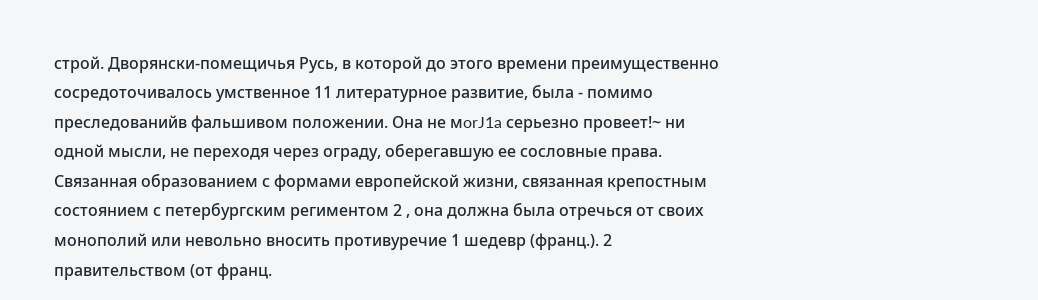строй. Дворянски-помещичья Русь, в которой до этого времени преимущественно сосредоточивалось умственное 11 литературное развитие, была - помимо преследованийв фальшивом положении. Она не мorJ1a серьезно провеет!~ ни одной мысли, не переходя через ограду, оберегавшую ее сословные права. Связанная образованием с формами европейской жизни, связанная крепостным состоянием с петербургским региментом 2 , она должна была отречься от своих монополий или невольно вносить противуречие 1 шедевр (франц.). 2 правительством (от франц.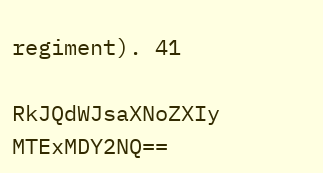regiment). 41

RkJQdWJsaXNoZXIy MTExMDY2NQ==